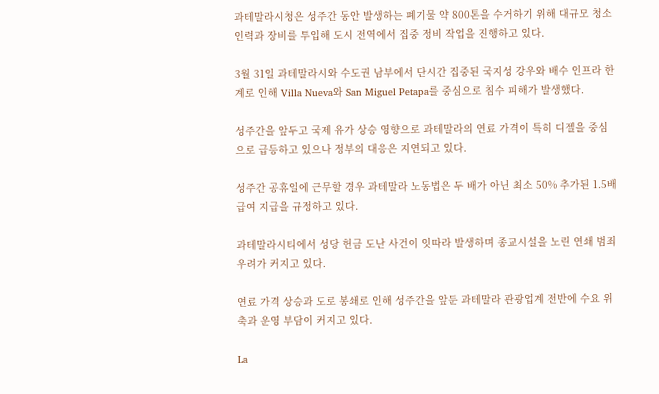과테말라시청은 성주간 동안 발생하는 폐기물 약 800톤을 수거하기 위해 대규모 청소 인력과 장비를 투입해 도시 전역에서 집중 정비 작업을 진행하고 있다.

3월 31일 과테말라시와 수도권 남부에서 단시간 집중된 국지성 강우와 배수 인프라 한계로 인해 Villa Nueva와 San Miguel Petapa를 중심으로 침수 피해가 발생했다.

성주간을 앞두고 국제 유가 상승 영향으로 과테말라의 연료 가격이 특히 디젤을 중심으로 급등하고 있으나 정부의 대응은 지연되고 있다.

성주간 공휴일에 근무할 경우 과테말라 노동법은 두 배가 아닌 최소 50% 추가된 1.5배 급여 지급을 규정하고 있다.

과테말라시티에서 성당 헌금 도난 사건이 잇따라 발생하며 종교시설을 노린 연쇄 범죄 우려가 커지고 있다.

연료 가격 상승과 도로 봉쇄로 인해 성주간을 앞둔 과테말라 관광업계 전반에 수요 위축과 운영 부담이 커지고 있다.

La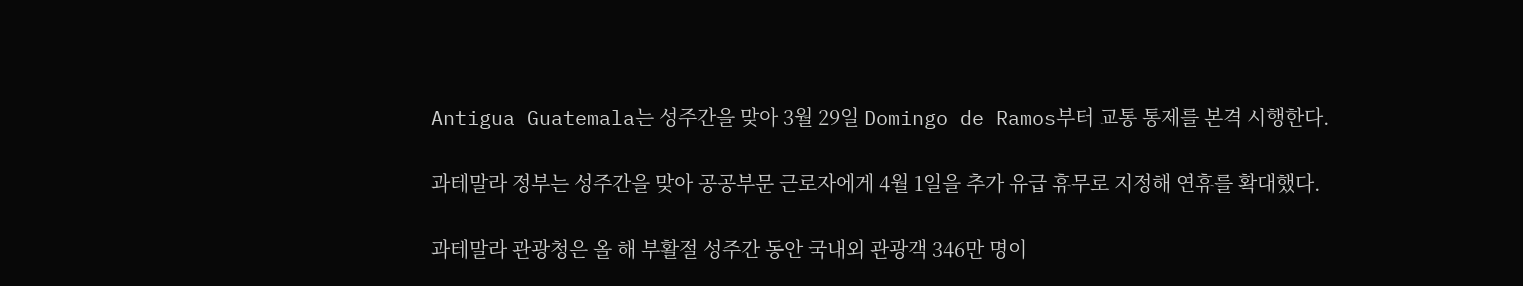Antigua Guatemala는 성주간을 맞아 3월 29일 Domingo de Ramos부터 교통 통제를 본격 시행한다.

과테말라 정부는 성주간을 맞아 공공부문 근로자에게 4월 1일을 추가 유급 휴무로 지정해 연휴를 확대했다.

과테말라 관광청은 올 해 부활절 성주간 동안 국내외 관광객 346만 명이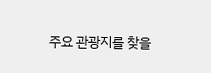주요 관광지를 찾을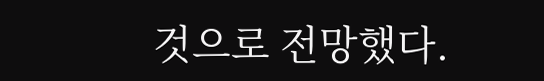것으로 전망했다.